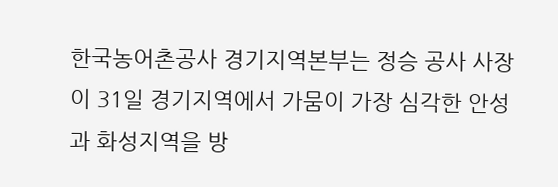한국농어촌공사 경기지역본부는 정승 공사 사장이 31일 경기지역에서 가뭄이 가장 심각한 안성과 화성지역을 방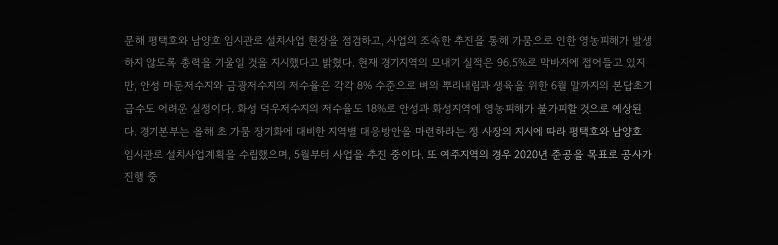문해 평택호와 남양호 임시관로 설치사업 현장을 점검하고, 사업의 조속한 추진을 통해 가뭄으로 인한 영농피해가 발생하지 않도록 총력을 기울일 것을 지시했다고 밝혔다. 현재 경기지역의 모내기 실적은 96.5%로 막바지에 접어들고 있지만, 안성 마둔저수지와 금광저수지의 저수율은 각각 8% 수준으로 벼의 뿌리내림과 생육을 위한 6월 말까지의 본답초기 급수도 어려운 실정이다. 화성 덕우저수지의 저수율도 18%로 안성과 화성지역에 영농피해가 불가피할 것으로 예상된다. 경기본부는 올해 초 가뭄 장기화에 대비한 지역별 대응방안을 마련하라는 정 사장의 지시에 따라 평택호와 남양호 임시관로 설치사업계획을 수립했으며, 5월부터 사업을 추진 중이다. 또 여주지역의 경우 2020년 준공을 목표로 공사가 진행 중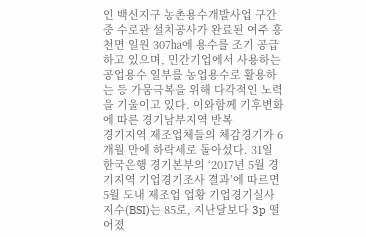인 백신지구 농촌용수개발사업 구간 중 수로관 설치공사가 완료된 여주 흥천면 일원 307㏊에 용수를 조기 공급하고 있으며, 민간기업에서 사용하는 공업용수 일부를 농업용수로 활용하는 등 가뭄극복을 위해 다각적인 노력을 기울이고 있다. 이와함께 기후변화에 따른 경기남부지역 반복
경기지역 제조업체들의 체감경기가 6개월 만에 하락세로 돌아섰다. 31일 한국은행 경기본부의 ‘2017년 5월 경기지역 기업경기조사 결과’에 따르면 5월 도내 제조업 업황 기업경기실사지수(BSI)는 85로, 지난달보다 3p 떨어졌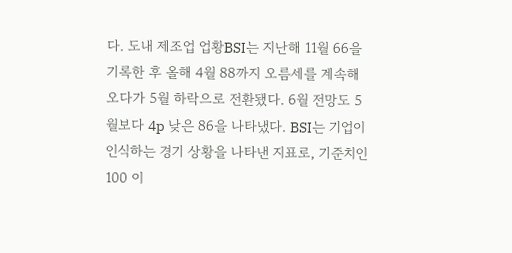다. 도내 제조업 업황BSI는 지난해 11월 66을 기록한 후 올해 4월 88까지 오름세를 계속해 오다가 5월 하락으로 전환됐다. 6월 전망도 5월보다 4p 낮은 86을 나타냈다. BSI는 기업이 인식하는 경기 상황을 나타낸 지표로, 기준치인 100 이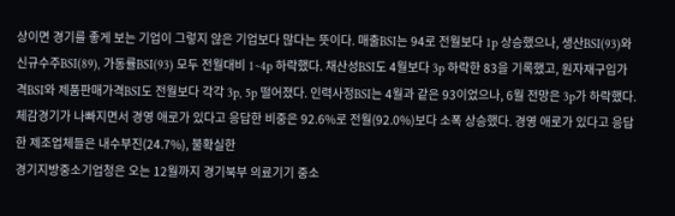상이면 경기를 좋게 보는 기업이 그렇지 않은 기업보다 많다는 뜻이다. 매출BSI는 94로 전월보다 1p 상승했으나, 생산BSI(93)와 신규수주BSI(89), 가동률BSI(93) 모두 전월대비 1∼4p 하락했다. 채산성BSI도 4월보다 3p 하락한 83을 기록했고, 원자재구입가격BSI와 제품판매가격BSI도 전월보다 각각 3p, 5p 떨어졌다. 인력사정BSI는 4월과 같은 93이었으나, 6월 전망은 3p가 하락했다. 체감경기가 나빠지면서 경영 애로가 있다고 응답한 비중은 92.6%로 전월(92.0%)보다 소폭 상승했다. 경영 애로가 있다고 응답한 제조업체들은 내수부진(24.7%), 불확실한
경기지방중소기업청은 오는 12월까지 경기북부 의료기기 중소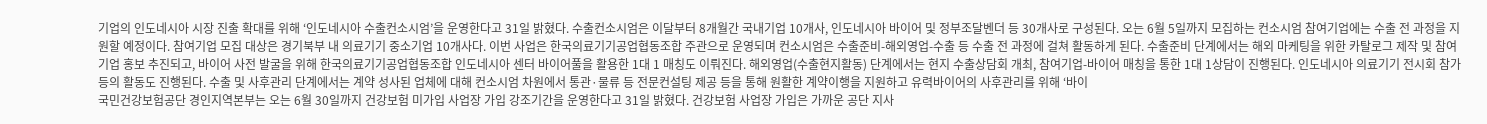기업의 인도네시아 시장 진출 확대를 위해 ‘인도네시아 수출컨소시엄’을 운영한다고 31일 밝혔다. 수출컨소시엄은 이달부터 8개월간 국내기업 10개사, 인도네시아 바이어 및 정부조달벤더 등 30개사로 구성된다. 오는 6월 5일까지 모집하는 컨소시엄 참여기업에는 수출 전 과정을 지원할 예정이다. 참여기업 모집 대상은 경기북부 내 의료기기 중소기업 10개사다. 이번 사업은 한국의료기기공업협동조합 주관으로 운영되며 컨소시엄은 수출준비-해외영업-수출 등 수출 전 과정에 걸쳐 활동하게 된다. 수출준비 단계에서는 해외 마케팅을 위한 카탈로그 제작 및 참여기업 홍보 추진되고, 바이어 사전 발굴을 위해 한국의료기기공업협동조합 인도네시아 센터 바이어풀을 활용한 1대 1 매칭도 이뤄진다. 해외영업(수출현지활동) 단계에서는 현지 수출상담회 개최, 참여기업-바이어 매칭을 통한 1대 1상담이 진행된다. 인도네시아 의료기기 전시회 참가 등의 활동도 진행된다. 수출 및 사후관리 단계에서는 계약 성사된 업체에 대해 컨소시엄 차원에서 통관·물류 등 전문컨설팅 제공 등을 통해 원활한 계약이행을 지원하고 유력바이어의 사후관리를 위해 ‘바이
국민건강보험공단 경인지역본부는 오는 6월 30일까지 건강보험 미가입 사업장 가입 강조기간을 운영한다고 31일 밝혔다. 건강보험 사업장 가입은 가까운 공단 지사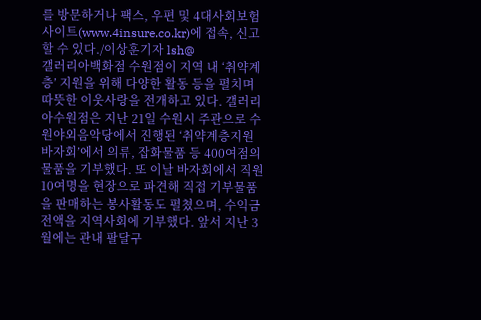를 방문하거나 팩스, 우편 및 4대사회보험 사이트(www.4insure.co.kr)에 접속, 신고할 수 있다./이상훈기자 lsh@
갤러리아백화점 수원점이 지역 내 ‘취약계층’ 지원을 위해 다양한 활동 등을 펼치며 따뜻한 이웃사랑을 전개하고 있다. 갤러리아수원점은 지난 21일 수원시 주관으로 수원야외음악당에서 진행된 ‘취약계층지원 바자회’에서 의류, 잡화물품 등 400여점의 물품을 기부했다. 또 이날 바자회에서 직원 10여명을 현장으로 파견해 직접 기부물품을 판매하는 봉사활동도 펼쳤으며, 수익금 전액을 지역사회에 기부했다. 앞서 지난 3월에는 관내 팔달구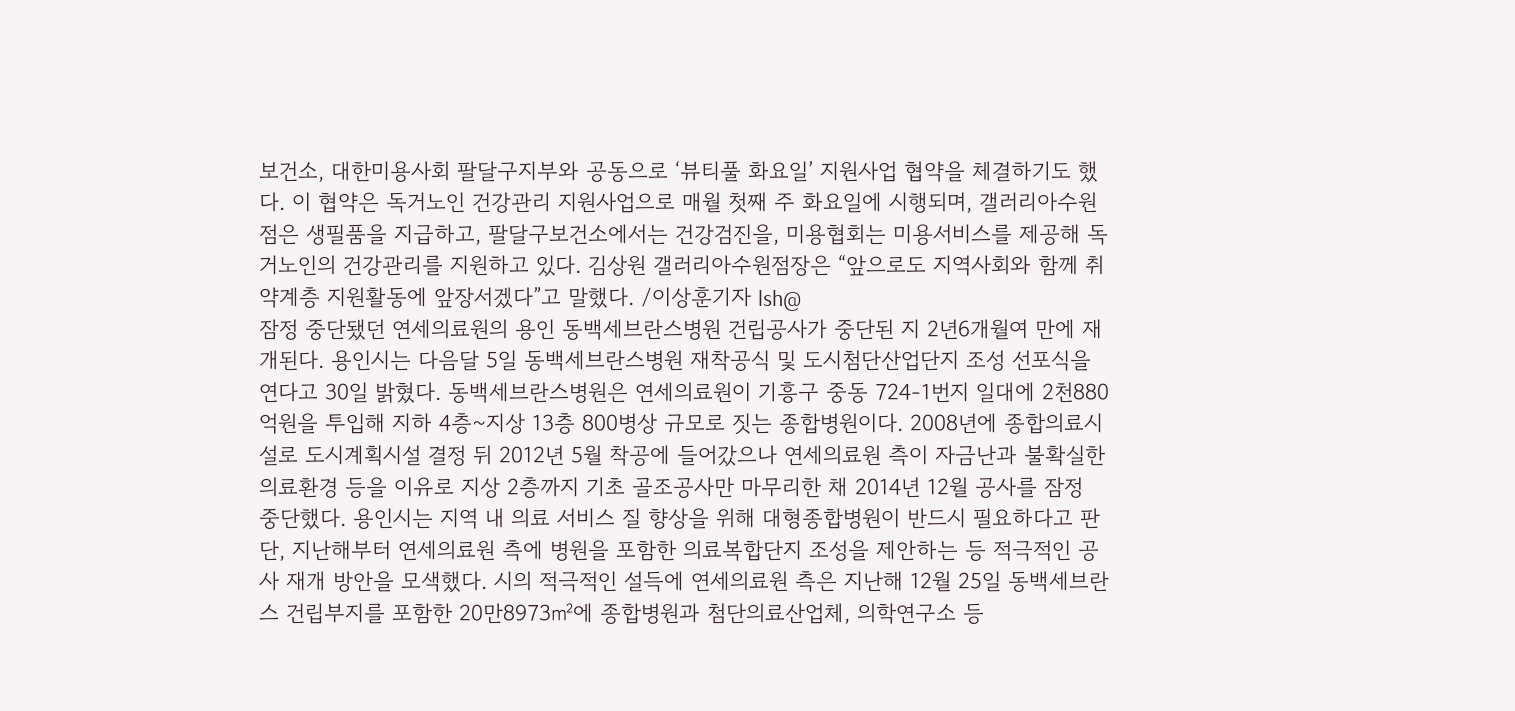보건소, 대한미용사회 팔달구지부와 공동으로 ‘뷰티풀 화요일’ 지원사업 협약을 체결하기도 했다. 이 협약은 독거노인 건강관리 지원사업으로 매월 첫째 주 화요일에 시행되며, 갤러리아수원점은 생필품을 지급하고, 팔달구보건소에서는 건강검진을, 미용협회는 미용서비스를 제공해 독거노인의 건강관리를 지원하고 있다. 김상원 갤러리아수원점장은 “앞으로도 지역사회와 함께 취약계층 지원활동에 앞장서겠다”고 말했다. /이상훈기자 lsh@
잠정 중단됐던 연세의료원의 용인 동백세브란스병원 건립공사가 중단된 지 2년6개월여 만에 재개된다. 용인시는 다음달 5일 동백세브란스병원 재착공식 및 도시첨단산업단지 조성 선포식을 연다고 30일 밝혔다. 동백세브란스병원은 연세의료원이 기흥구 중동 724-1번지 일대에 2천880억원을 투입해 지하 4층~지상 13층 800병상 규모로 짓는 종합병원이다. 2008년에 종합의료시설로 도시계획시설 결정 뒤 2012년 5월 착공에 들어갔으나 연세의료원 측이 자금난과 불확실한 의료환경 등을 이유로 지상 2층까지 기초 골조공사만 마무리한 채 2014년 12월 공사를 잠정 중단했다. 용인시는 지역 내 의료 서비스 질 향상을 위해 대형종합병원이 반드시 필요하다고 판단, 지난해부터 연세의료원 측에 병원을 포함한 의료복합단지 조성을 제안하는 등 적극적인 공사 재개 방안을 모색했다. 시의 적극적인 설득에 연세의료원 측은 지난해 12월 25일 동백세브란스 건립부지를 포함한 20만8973㎡에 종합병원과 첨단의료산업체, 의학연구소 등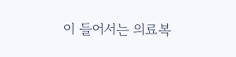이 들어서는 의료복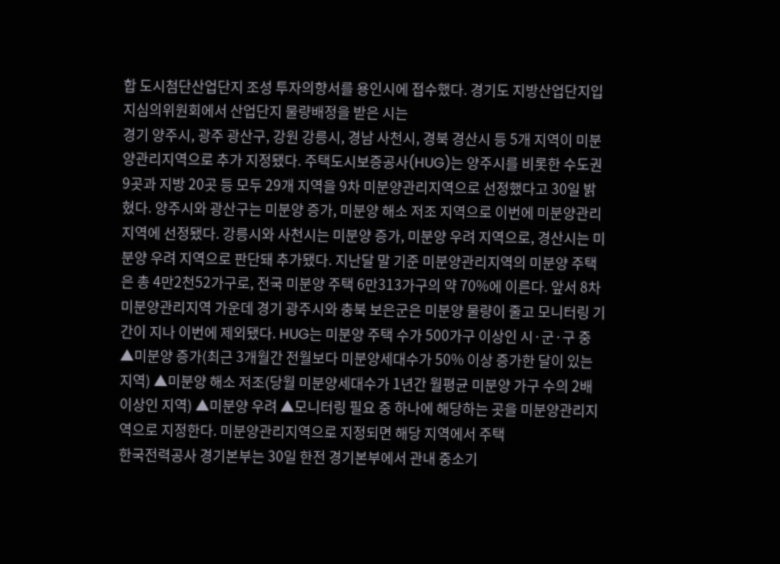합 도시첨단산업단지 조성 투자의향서를 용인시에 접수했다. 경기도 지방산업단지입지심의위원회에서 산업단지 물량배정을 받은 시는
경기 양주시, 광주 광산구, 강원 강릉시, 경남 사천시, 경북 경산시 등 5개 지역이 미분양관리지역으로 추가 지정됐다. 주택도시보증공사(HUG)는 양주시를 비롯한 수도권 9곳과 지방 20곳 등 모두 29개 지역을 9차 미분양관리지역으로 선정했다고 30일 밝혔다. 양주시와 광산구는 미분양 증가, 미분양 해소 저조 지역으로 이번에 미분양관리지역에 선정됐다. 강릉시와 사천시는 미분양 증가, 미분양 우려 지역으로, 경산시는 미분양 우려 지역으로 판단돼 추가됐다. 지난달 말 기준 미분양관리지역의 미분양 주택은 총 4만2천52가구로, 전국 미분양 주택 6만313가구의 약 70%에 이른다. 앞서 8차 미분양관리지역 가운데 경기 광주시와 충북 보은군은 미분양 물량이 줄고 모니터링 기간이 지나 이번에 제외됐다. HUG는 미분양 주택 수가 500가구 이상인 시·군·구 중 ▲미분양 증가(최근 3개월간 전월보다 미분양세대수가 50% 이상 증가한 달이 있는 지역) ▲미분양 해소 저조(당월 미분양세대수가 1년간 월평균 미분양 가구 수의 2배 이상인 지역) ▲미분양 우려 ▲모니터링 필요 중 하나에 해당하는 곳을 미분양관리지역으로 지정한다. 미분양관리지역으로 지정되면 해당 지역에서 주택
한국전력공사 경기본부는 30일 한전 경기본부에서 관내 중소기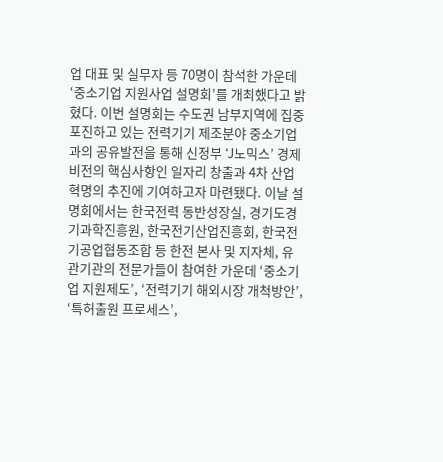업 대표 및 실무자 등 70명이 참석한 가운데 ‘중소기업 지원사업 설명회’를 개최했다고 밝혔다. 이번 설명회는 수도권 남부지역에 집중 포진하고 있는 전력기기 제조분야 중소기업과의 공유발전을 통해 신정부 ‘J노믹스’ 경제비전의 핵심사항인 일자리 창출과 4차 산업혁명의 추진에 기여하고자 마련됐다. 이날 설명회에서는 한국전력 동반성장실, 경기도경기과학진흥원, 한국전기산업진흥회, 한국전기공업협동조합 등 한전 본사 및 지자체, 유관기관의 전문가들이 참여한 가운데 ‘중소기업 지원제도’, ‘전력기기 해외시장 개척방안’, ‘특허출원 프로세스’,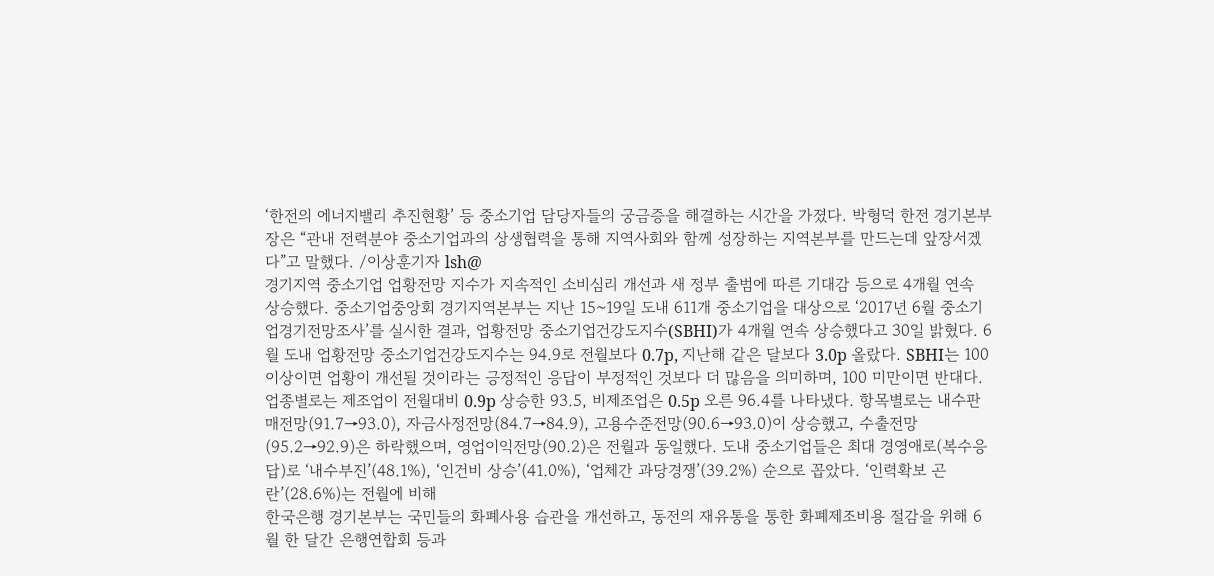‘한전의 에너지밸리 추진현황’ 등 중소기업 담당자들의 궁금증을 해결하는 시간을 가졌다. 박형덕 한전 경기본부장은 “관내 전력분야 중소기업과의 상생협력을 통해 지역사회와 함께 성장하는 지역본부를 만드는데 앞장서겠다”고 말했다. /이상훈기자 lsh@
경기지역 중소기업 업황전망 지수가 지속적인 소비심리 개선과 새 정부 출범에 따른 기대감 등으로 4개월 연속 상승했다. 중소기업중앙회 경기지역본부는 지난 15~19일 도내 611개 중소기업을 대상으로 ‘2017년 6월 중소기업경기전망조사’를 실시한 결과, 업황전망 중소기업건강도지수(SBHI)가 4개월 연속 상승했다고 30일 밝혔다. 6월 도내 업황전망 중소기업건강도지수는 94.9로 전월보다 0.7p, 지난해 같은 달보다 3.0p 올랐다. SBHI는 100 이상이면 업황이 개선될 것이라는 긍정적인 응답이 부정적인 것보다 더 많음을 의미하며, 100 미만이면 반대다. 업종별로는 제조업이 전월대비 0.9p 상승한 93.5, 비제조업은 0.5p 오른 96.4를 나타냈다. 항목별로는 내수판매전망(91.7→93.0), 자금사정전망(84.7→84.9), 고용수준전망(90.6→93.0)이 상승했고, 수출전망(95.2→92.9)은 하락했으며, 영업이익전망(90.2)은 전월과 동일했다. 도내 중소기업들은 최대 경영애로(복수응답)로 ‘내수부진’(48.1%), ‘인건비 상승’(41.0%), ‘업체간 과당경쟁’(39.2%) 순으로 꼽았다. ‘인력확보 곤란’(28.6%)는 전월에 비해
한국은행 경기본부는 국민들의 화폐사용 습관을 개선하고, 동전의 재유통을 통한 화폐제조비용 절감을 위해 6월 한 달간 은행연합회 등과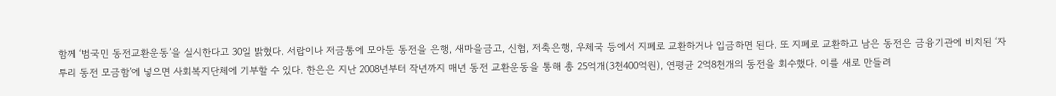함께 ‘범국민 동전교환운동’을 실시한다고 30일 밝혔다. 서랍이나 저금통에 모아둔 동전을 은행, 새마을금고, 신협, 저축은행, 우체국 등에서 지폐로 교환하거나 입금하면 된다. 또 지폐로 교환하고 남은 동전은 금융기관에 비치된 ‘자투리 동전 모금함’에 넣으면 사회복지단체에 기부할 수 있다. 한은은 지난 2008년부터 작년까지 매년 동전 교환운동을 통해 총 25억개(3천400억원), 연평균 2억8천개의 동전을 회수했다. 이를 새로 만들려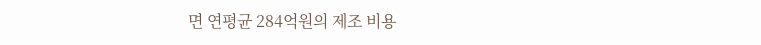면 연평균 284억원의 제조 비용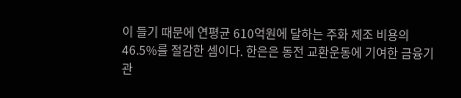이 들기 때문에 연평균 610억원에 달하는 주화 제조 비용의 46.5%를 절감한 셈이다. 한은은 동전 교환운동에 기여한 금융기관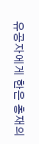유공자에게 한은 총재의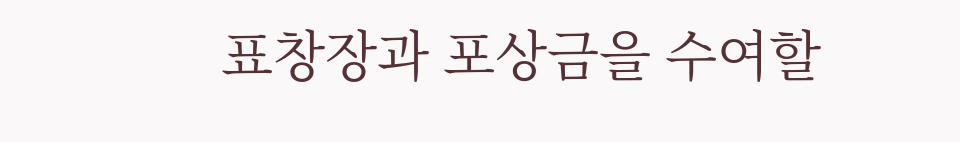표창장과 포상금을 수여할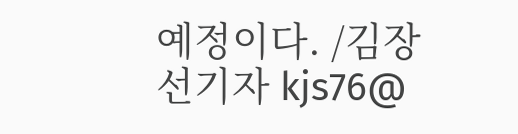예정이다. /김장선기자 kjs76@